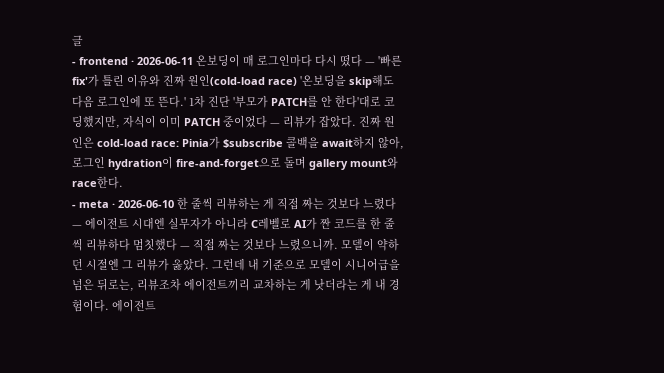글
- frontend · 2026-06-11 온보딩이 매 로그인마다 다시 떴다 — '빠른 fix'가 틀린 이유와 진짜 원인(cold-load race) '온보딩을 skip해도 다음 로그인에 또 뜬다.' 1차 진단 '부모가 PATCH를 안 한다'대로 코딩했지만, 자식이 이미 PATCH 중이었다 — 리뷰가 잡았다. 진짜 원인은 cold-load race: Pinia가 $subscribe 콜백을 await하지 않아, 로그인 hydration이 fire-and-forget으로 돌며 gallery mount와 race한다.
- meta · 2026-06-10 한 줄씩 리뷰하는 게 직접 짜는 것보다 느렸다 — 에이전트 시대엔 실무자가 아니라 C레벨로 AI가 짠 코드를 한 줄씩 리뷰하다 멈칫했다 — 직접 짜는 것보다 느렸으니까. 모델이 약하던 시절엔 그 리뷰가 옳았다. 그런데 내 기준으로 모델이 시니어급을 넘은 뒤로는, 리뷰조차 에이전트끼리 교차하는 게 낫더라는 게 내 경험이다. 에이전트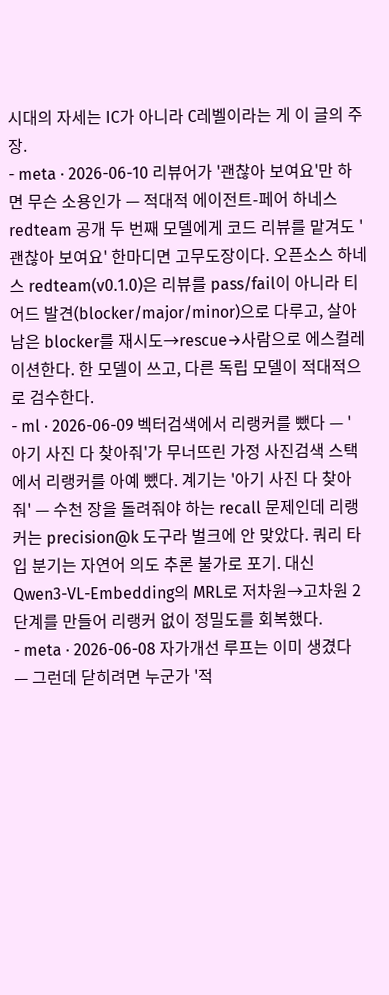시대의 자세는 IC가 아니라 C레벨이라는 게 이 글의 주장.
- meta · 2026-06-10 리뷰어가 '괜찮아 보여요'만 하면 무슨 소용인가 — 적대적 에이전트-페어 하네스 redteam 공개 두 번째 모델에게 코드 리뷰를 맡겨도 '괜찮아 보여요' 한마디면 고무도장이다. 오픈소스 하네스 redteam(v0.1.0)은 리뷰를 pass/fail이 아니라 티어드 발견(blocker/major/minor)으로 다루고, 살아남은 blocker를 재시도→rescue→사람으로 에스컬레이션한다. 한 모델이 쓰고, 다른 독립 모델이 적대적으로 검수한다.
- ml · 2026-06-09 벡터검색에서 리랭커를 뺐다 — '아기 사진 다 찾아줘'가 무너뜨린 가정 사진검색 스택에서 리랭커를 아예 뺐다. 계기는 '아기 사진 다 찾아줘' — 수천 장을 돌려줘야 하는 recall 문제인데 리랭커는 precision@k 도구라 벌크에 안 맞았다. 쿼리 타입 분기는 자연어 의도 추론 불가로 포기. 대신 Qwen3-VL-Embedding의 MRL로 저차원→고차원 2단계를 만들어 리랭커 없이 정밀도를 회복했다.
- meta · 2026-06-08 자가개선 루프는 이미 생겼다 — 그런데 닫히려면 누군가 '적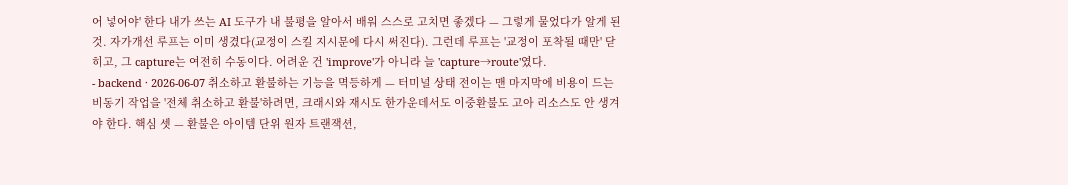어 넣어야' 한다 내가 쓰는 AI 도구가 내 불평을 알아서 배워 스스로 고치면 좋겠다 — 그렇게 물었다가 알게 된 것. 자가개선 루프는 이미 생겼다(교정이 스킬 지시문에 다시 써진다). 그런데 루프는 '교정이 포착될 때만' 닫히고, 그 capture는 여전히 수동이다. 어려운 건 'improve'가 아니라 늘 'capture→route'였다.
- backend · 2026-06-07 취소하고 환불하는 기능을 멱등하게 — 터미널 상태 전이는 맨 마지막에 비용이 드는 비동기 작업을 '전체 취소하고 환불'하려면, 크래시와 재시도 한가운데서도 이중환불도 고아 리소스도 안 생겨야 한다. 핵심 셋 — 환불은 아이템 단위 원자 트랜잭션,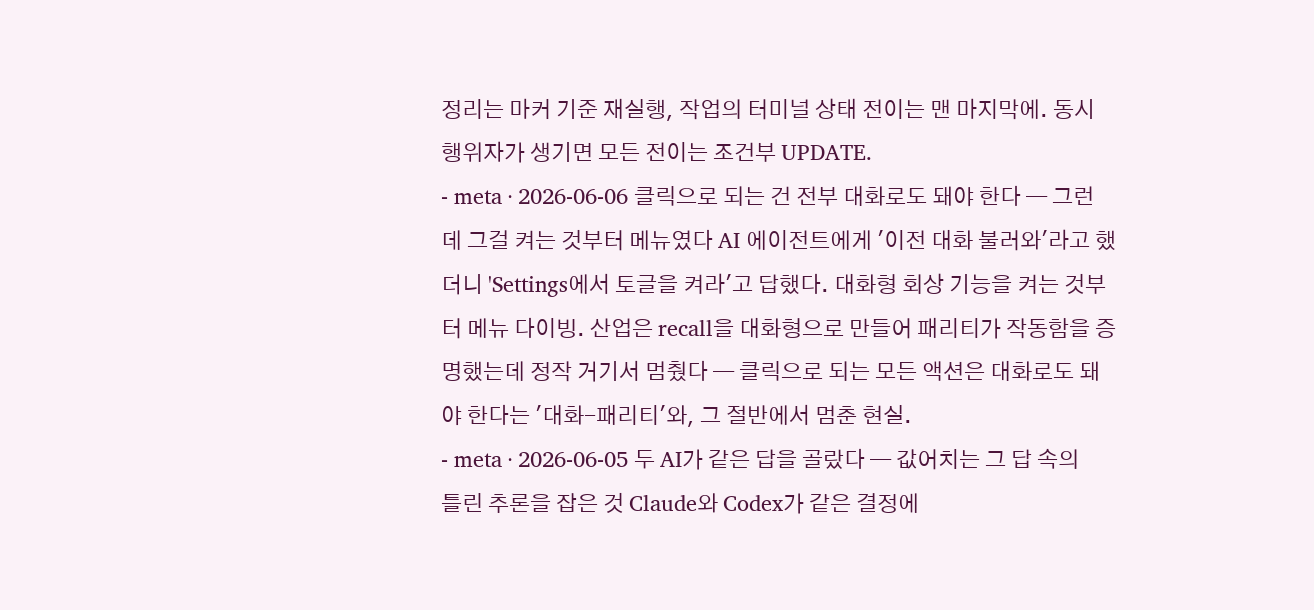정리는 마커 기준 재실행, 작업의 터미널 상태 전이는 맨 마지막에. 동시 행위자가 생기면 모든 전이는 조건부 UPDATE.
- meta · 2026-06-06 클릭으로 되는 건 전부 대화로도 돼야 한다 — 그런데 그걸 켜는 것부터 메뉴였다 AI 에이전트에게 '이전 대화 불러와'라고 했더니 'Settings에서 토글을 켜라'고 답했다. 대화형 회상 기능을 켜는 것부터 메뉴 다이빙. 산업은 recall을 대화형으로 만들어 패리티가 작동함을 증명했는데 정작 거기서 멈췄다 — 클릭으로 되는 모든 액션은 대화로도 돼야 한다는 '대화-패리티'와, 그 절반에서 멈춘 현실.
- meta · 2026-06-05 두 AI가 같은 답을 골랐다 — 값어치는 그 답 속의 틀린 추론을 잡은 것 Claude와 Codex가 같은 결정에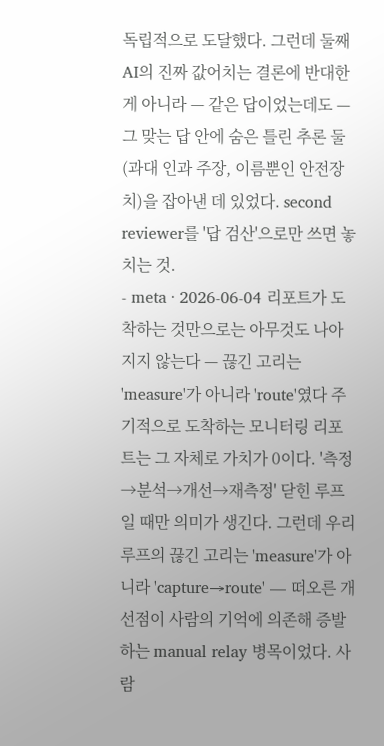독립적으로 도달했다. 그런데 둘째 AI의 진짜 값어치는 결론에 반대한 게 아니라 — 같은 답이었는데도 — 그 맞는 답 안에 숨은 틀린 추론 둘(과대 인과 주장, 이름뿐인 안전장치)을 잡아낸 데 있었다. second reviewer를 '답 검산'으로만 쓰면 놓치는 것.
- meta · 2026-06-04 리포트가 도착하는 것만으로는 아무것도 나아지지 않는다 — 끊긴 고리는 'measure'가 아니라 'route'였다 주기적으로 도착하는 모니터링 리포트는 그 자체로 가치가 0이다. '측정→분석→개선→재측정' 닫힌 루프일 때만 의미가 생긴다. 그런데 우리 루프의 끊긴 고리는 'measure'가 아니라 'capture→route' — 떠오른 개선점이 사람의 기억에 의존해 증발하는 manual relay 병목이었다. 사람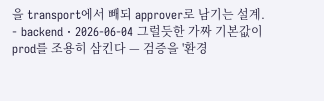을 transport에서 빼되 approver로 남기는 설계.
- backend · 2026-06-04 그럴듯한 가짜 기본값이 prod를 조용히 삼킨다 — 검증을 '환경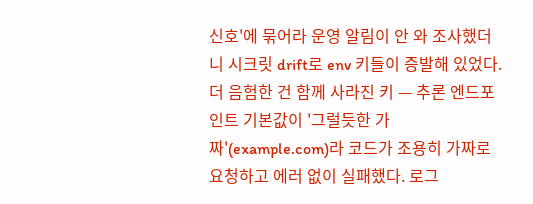신호'에 묶어라 운영 알림이 안 와 조사했더니 시크릿 drift로 env 키들이 증발해 있었다. 더 음험한 건 함께 사라진 키 — 추론 엔드포인트 기본값이 '그럴듯한 가짜'(example.com)라 코드가 조용히 가짜로 요청하고 에러 없이 실패했다. 로그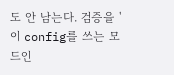도 안 남는다. 검증을 '이 config를 쓰는 모드인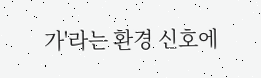가'라는 환경 신호에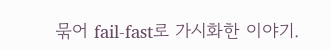묶어 fail-fast로 가시화한 이야기.